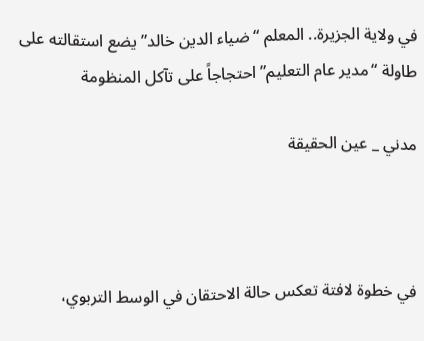في ولاية الجزيرة.. المعلم “ضياء الدين خالد” يضع استقالته على طاولة “مدير عام التعليم” احتجاجاً على تآكل المنظومة

مدني _ عين الحقيقة



في خطوة لافتة تعكس حالة الاحتقان في الوسط التربوي،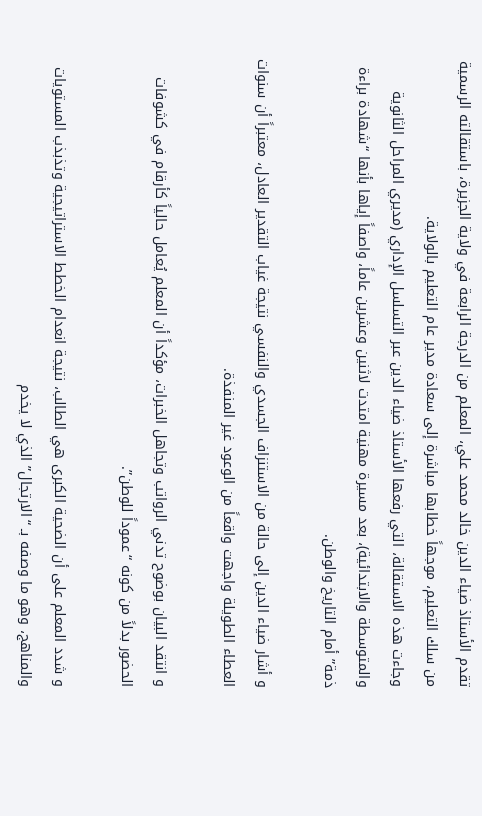تقدم الأستاذ ضياء الدين خالد محمد علي، المعلم من الدرجة الرابعة في ولاية الجزيرة، باستقالته الرسمية من سلك التعليم، موجهاً خطابها مباشرة إلى سعادة مدير عام التعليم بالولاية.
وجاءت هذه الاستقالة، التي رفعها الأستاذ ضياء الدين عبر التسلسل الإداري (مديري المراحل الثانوية والمتوسطة والابتدائية)، بعد مسيرة مهنية امتدت لاثنين وعشرين عاماً، واصفاً إياها بأنها “شهادة براءة ذمة” أمام التاريخ والوطن.

و أشار ضياء الدين إلى حالة من الاستنزاف الجسدي والنفسي نتيجة غياب التقدير العادل، معتبراً أن سنوات العطاء الطويلة واجهت واقعاً من الوعود غير المنفذة.

و انتقد البيان بوضوح تدني الرواتب وتجاهل الخبرات، مؤكداً أن المعلم يُعامل حالياً كأرقام في كشوفات الحضور بدلاً من كونه “عموداً للوطن”.

و شدد المعلم على أن الضحية الكبرى هي الطالب، نتيجة انعدام الخطط الاستراتيجية وتذبذب المستويات والمناهج، وهو ما وصفه بـ “الارتجال” الذي لا يخدم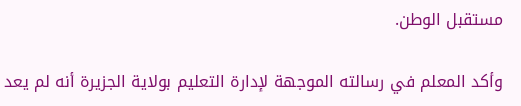مستقبل الوطن.

وأكد المعلم في رسالته الموجهة لإدارة التعليم بولاية الجزيرة أنه لم يعد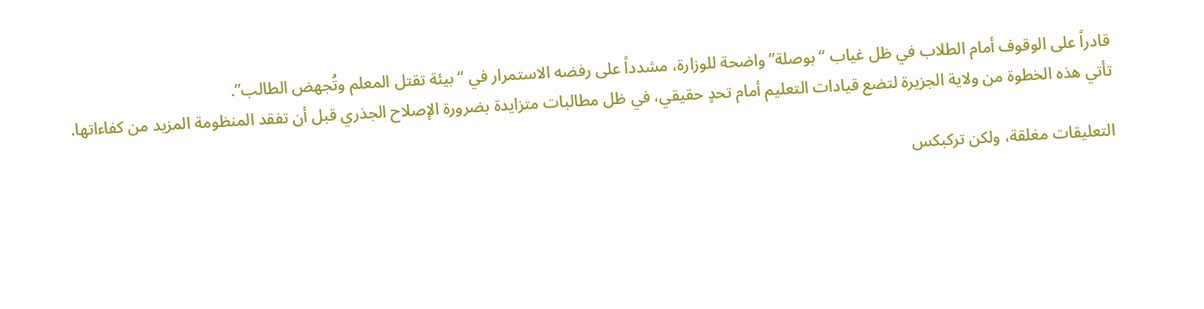قادراً على الوقوف أمام الطلاب في ظل غياب “بوصلة” واضحة للوزارة، مشدداً على رفضه الاستمرار في “بيئة تقتل المعلم وتُجهض الطالب”.
تأتي هذه الخطوة من ولاية الجزيرة لتضع قيادات التعليم أمام تحدٍ حقيقي، في ظل مطالبات متزايدة بضرورة الإصلاح الجذري قبل أن تفقد المنظومة المزيد من كفاءاتها.

التعليقات مغلقة، ولكن تركبكس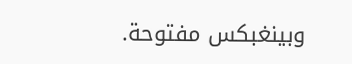وبينغبكس مفتوحة.